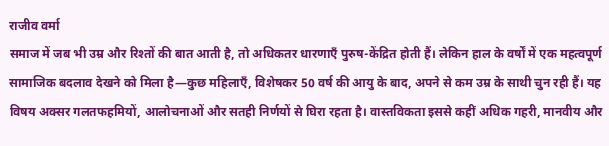राजीव वर्मा
समाज में जब भी उम्र और रिश्तों की बात आती है, तो अधिकतर धारणाएँ पुरुष-केंद्रित होती हैं। लेकिन हाल के वर्षों में एक महत्वपूर्ण सामाजिक बदलाव देखने को मिला है—कुछ महिलाएँ, विशेषकर 50 वर्ष की आयु के बाद, अपने से कम उम्र के साथी चुन रही हैं। यह विषय अक्सर गलतफहमियों, आलोचनाओं और सतही निर्णयों से घिरा रहता है। वास्तविकता इससे कहीं अधिक गहरी, मानवीय और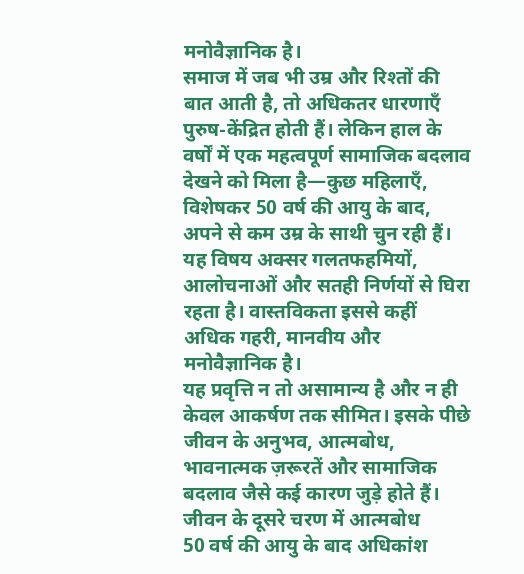मनोवैज्ञानिक है।
समाज में जब भी उम्र और रिश्तों की बात आती है, तो अधिकतर धारणाएँ पुरुष-केंद्रित होती हैं। लेकिन हाल के वर्षों में एक महत्वपूर्ण सामाजिक बदलाव देखने को मिला है—कुछ महिलाएँ, विशेषकर 50 वर्ष की आयु के बाद, अपने से कम उम्र के साथी चुन रही हैं। यह विषय अक्सर गलतफहमियों, आलोचनाओं और सतही निर्णयों से घिरा रहता है। वास्तविकता इससे कहीं अधिक गहरी, मानवीय और मनोवैज्ञानिक है।
यह प्रवृत्ति न तो असामान्य है और न ही केवल आकर्षण तक सीमित। इसके पीछे जीवन के अनुभव, आत्मबोध, भावनात्मक ज़रूरतें और सामाजिक बदलाव जैसे कई कारण जुड़े होते हैं।
जीवन के दूसरे चरण में आत्मबोध
50 वर्ष की आयु के बाद अधिकांश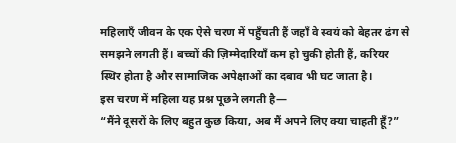महिलाएँ जीवन के एक ऐसे चरण में पहुँचती हैं जहाँ वे स्वयं को बेहतर ढंग से समझने लगती हैं। बच्चों की ज़िम्मेदारियाँ कम हो चुकी होती हैं, करियर स्थिर होता है और सामाजिक अपेक्षाओं का दबाव भी घट जाता है।
इस चरण में महिला यह प्रश्न पूछने लगती है—
“मैंने दूसरों के लिए बहुत कुछ किया, अब मैं अपने लिए क्या चाहती हूँ?”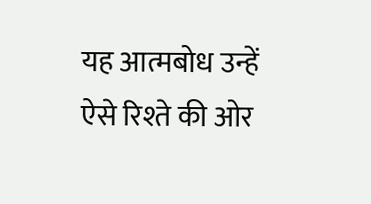यह आत्मबोध उन्हें ऐसे रिश्ते की ओर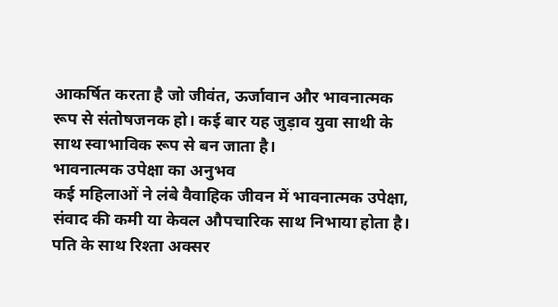आकर्षित करता है जो जीवंत, ऊर्जावान और भावनात्मक रूप से संतोषजनक हो। कई बार यह जुड़ाव युवा साथी के साथ स्वाभाविक रूप से बन जाता है।
भावनात्मक उपेक्षा का अनुभव
कई महिलाओं ने लंबे वैवाहिक जीवन में भावनात्मक उपेक्षा, संवाद की कमी या केवल औपचारिक साथ निभाया होता है। पति के साथ रिश्ता अक्सर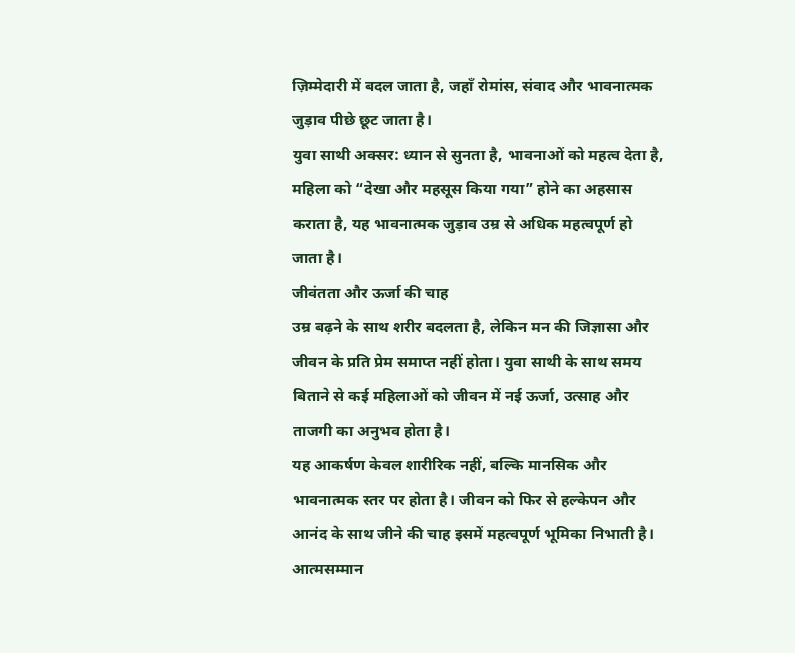ज़िम्मेदारी में बदल जाता है, जहाँ रोमांस, संवाद और भावनात्मक जुड़ाव पीछे छूट जाता है।
युवा साथी अक्सर: ध्यान से सुनता है, भावनाओं को महत्व देता है, महिला को “देखा और महसूस किया गया” होने का अहसास कराता है, यह भावनात्मक जुड़ाव उम्र से अधिक महत्वपूर्ण हो जाता है।
जीवंतता और ऊर्जा की चाह
उम्र बढ़ने के साथ शरीर बदलता है, लेकिन मन की जिज्ञासा और जीवन के प्रति प्रेम समाप्त नहीं होता। युवा साथी के साथ समय बिताने से कई महिलाओं को जीवन में नई ऊर्जा, उत्साह और ताजगी का अनुभव होता है।
यह आकर्षण केवल शारीरिक नहीं, बल्कि मानसिक और भावनात्मक स्तर पर होता है। जीवन को फिर से हल्केपन और आनंद के साथ जीने की चाह इसमें महत्वपूर्ण भूमिका निभाती है।
आत्मसम्मान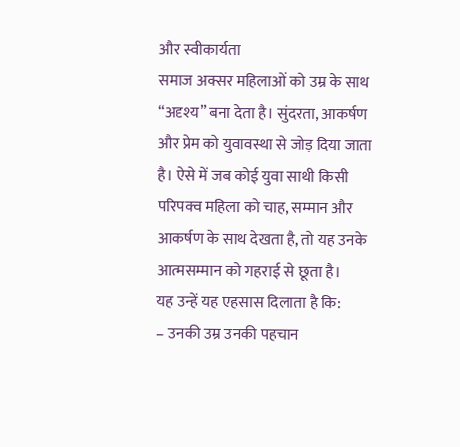और स्वीकार्यता
समाज अक्सर महिलाओं को उम्र के साथ “अदृश्य” बना देता है। सुंदरता, आकर्षण और प्रेम को युवावस्था से जोड़ दिया जाता है। ऐसे में जब कोई युवा साथी किसी परिपक्व महिला को चाह, सम्मान और आकर्षण के साथ देखता है, तो यह उनके आत्मसम्मान को गहराई से छूता है।
यह उन्हें यह एहसास दिलाता है कि:
– उनकी उम्र उनकी पहचान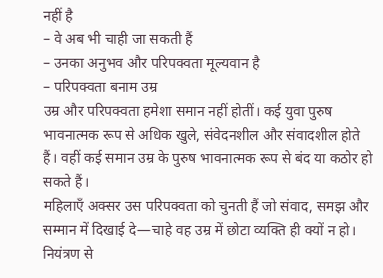नहीं है
– वे अब भी चाही जा सकती हैं
– उनका अनुभव और परिपक्वता मूल्यवान है
– परिपक्वता बनाम उम्र
उम्र और परिपक्वता हमेशा समान नहीं होतीं। कई युवा पुरुष भावनात्मक रूप से अधिक खुले, संवेदनशील और संवादशील होते हैं। वहीं कई समान उम्र के पुरुष भावनात्मक रूप से बंद या कठोर हो सकते हैं।
महिलाएँ अक्सर उस परिपक्वता को चुनती हैं जो संवाद, समझ और सम्मान में दिखाई दे—चाहे वह उम्र में छोटा व्यक्ति ही क्यों न हो।
नियंत्रण से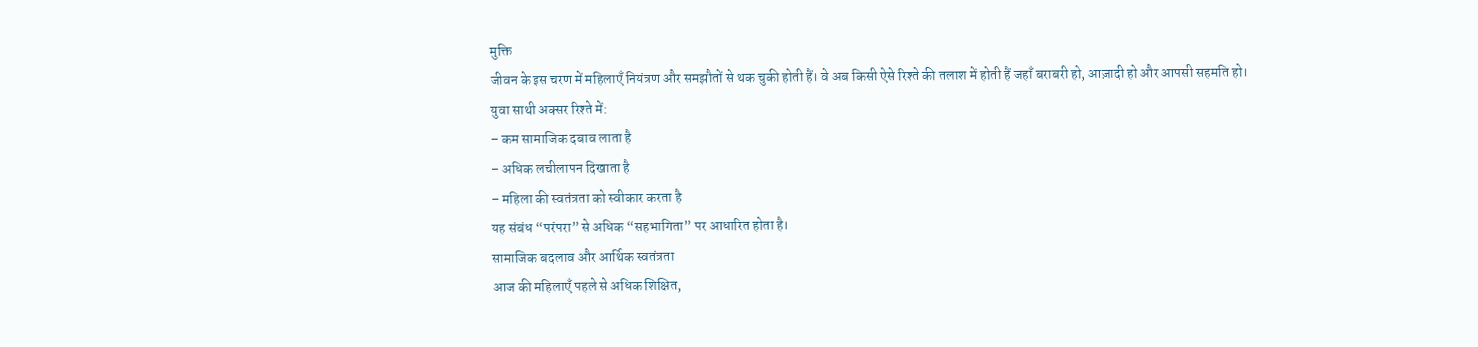मुक्ति
जीवन के इस चरण में महिलाएँ नियंत्रण और समझौतों से थक चुकी होती हैं। वे अब किसी ऐसे रिश्ते की तलाश में होती हैं जहाँ बराबरी हो, आज़ादी हो और आपसी सहमति हो।
युवा साथी अक्सर रिश्ते में:
– कम सामाजिक दबाव लाता है
– अधिक लचीलापन दिखाता है
– महिला की स्वतंत्रता को स्वीकार करता है
यह संबंध “परंपरा” से अधिक “सहभागिता” पर आधारित होता है।
सामाजिक बदलाव और आर्थिक स्वतंत्रता
आज की महिलाएँ पहले से अधिक शिक्षित,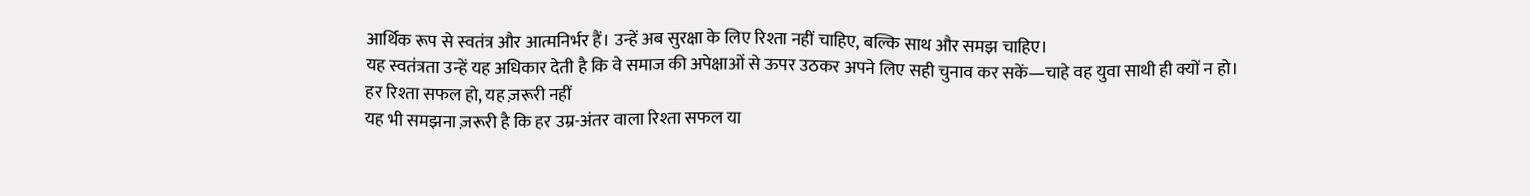आर्थिक रूप से स्वतंत्र और आत्मनिर्भर हैं। उन्हें अब सुरक्षा के लिए रिश्ता नहीं चाहिए, बल्कि साथ और समझ चाहिए।
यह स्वतंत्रता उन्हें यह अधिकार देती है कि वे समाज की अपेक्षाओं से ऊपर उठकर अपने लिए सही चुनाव कर सकें—चाहे वह युवा साथी ही क्यों न हो।
हर रिश्ता सफल हो, यह ज़रूरी नहीं
यह भी समझना ज़रूरी है कि हर उम्र-अंतर वाला रिश्ता सफल या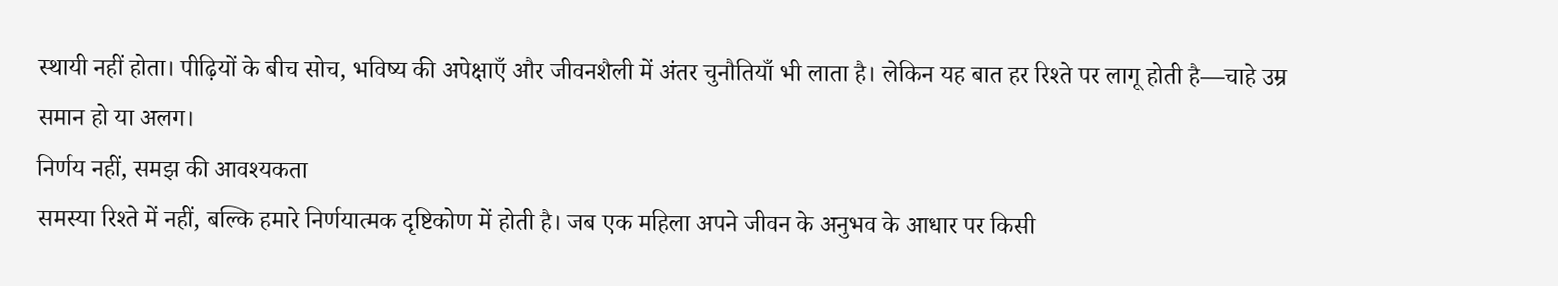स्थायी नहीं होता। पीढ़ियों के बीच सोच, भविष्य की अपेक्षाएँ और जीवनशैली में अंतर चुनौतियाँ भी लाता है। लेकिन यह बात हर रिश्ते पर लागू होती है—चाहे उम्र समान हो या अलग।
निर्णय नहीं, समझ की आवश्यकता
समस्या रिश्ते में नहीं, बल्कि हमारे निर्णयात्मक दृष्टिकोण में होती है। जब एक महिला अपने जीवन के अनुभव के आधार पर किसी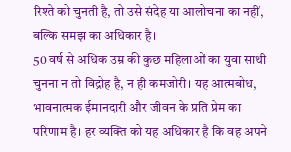रिश्ते को चुनती है, तो उसे संदेह या आलोचना का नहीं, बल्कि समझ का अधिकार है।
50 वर्ष से अधिक उम्र की कुछ महिलाओं का युवा साथी चुनना न तो विद्रोह है, न ही कमजोरी। यह आत्मबोध, भावनात्मक ईमानदारी और जीवन के प्रति प्रेम का परिणाम है। हर व्यक्ति को यह अधिकार है कि वह अपने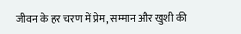जीवन के हर चरण में प्रेम, सम्मान और खुशी की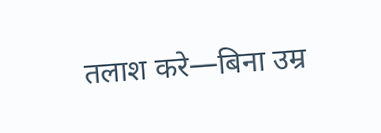तलाश करे—बिना उम्र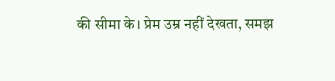की सीमा के। प्रेम उम्र नहीं देखता, समझ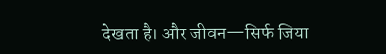देखता है। और जीवन—सिर्फ जिया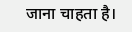जाना चाहता है।